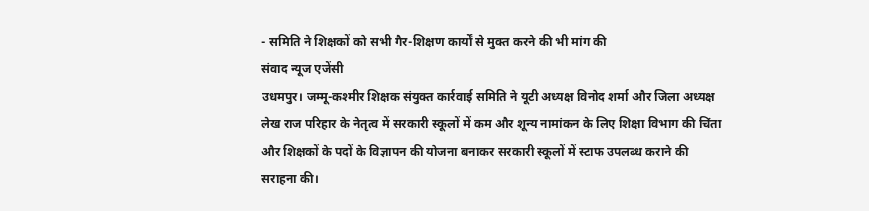- समिति ने शिक्षकों को सभी गैर-शिक्षण कार्यों से मुक्त करने की भी मांग की
संवाद न्यूज एजेंसी
उधमपुर। जम्मू-कश्मीर शिक्षक संयुक्त कार्रवाई समिति ने यूटी अध्यक्ष विनोद शर्मा और जिला अध्यक्ष लेख राज परिहार के नेतृत्व में सरकारी स्कूलों में कम और शून्य नामांकन के लिए शिक्षा विभाग की चिंता और शिक्षकों के पदों के विज्ञापन की योजना बनाकर सरकारी स्कूलों में स्टाफ उपलब्ध कराने की सराहना की।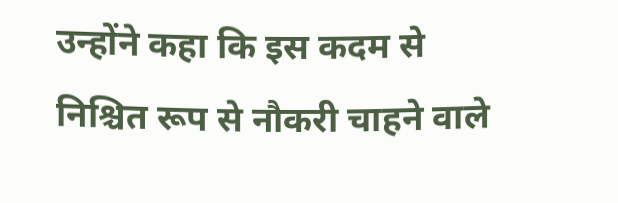उन्होंने कहा कि इस कदम से निश्चित रूप से नौकरी चाहने वाले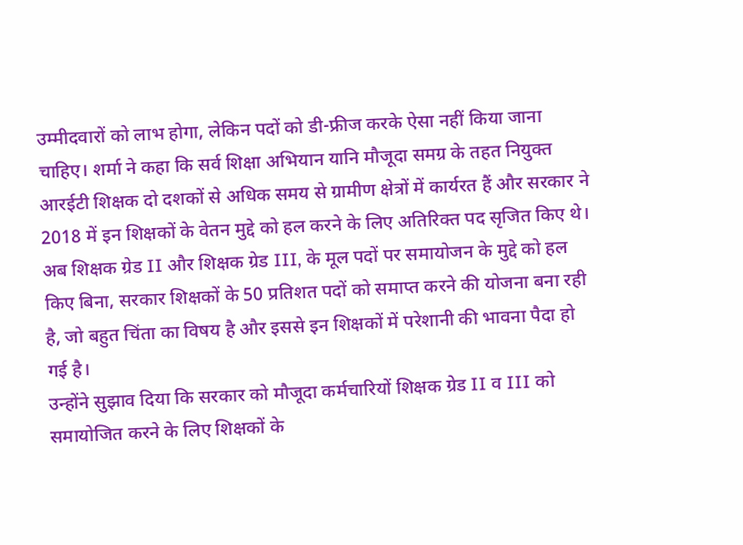उम्मीदवारों को लाभ होगा, लेकिन पदों को डी-फ्रीज करके ऐसा नहीं किया जाना चाहिए। शर्मा ने कहा कि सर्व शिक्षा अभियान यानि मौजूदा समग्र के तहत नियुक्त आरईटी शिक्षक दो दशकों से अधिक समय से ग्रामीण क्षेत्रों में कार्यरत हैं और सरकार ने 2018 में इन शिक्षकों के वेतन मुद्दे को हल करने के लिए अतिरिक्त पद सृजित किए थे। अब शिक्षक ग्रेड II और शिक्षक ग्रेड III, के मूल पदों पर समायोजन के मुद्दे को हल किए बिना, सरकार शिक्षकों के 50 प्रतिशत पदों को समाप्त करने की योजना बना रही है, जो बहुत चिंता का विषय है और इससे इन शिक्षकों में परेशानी की भावना पैदा हो गई है।
उन्होंने सुझाव दिया कि सरकार को मौजूदा कर्मचारियों शिक्षक ग्रेड II व III को समायोजित करने के लिए शिक्षकों के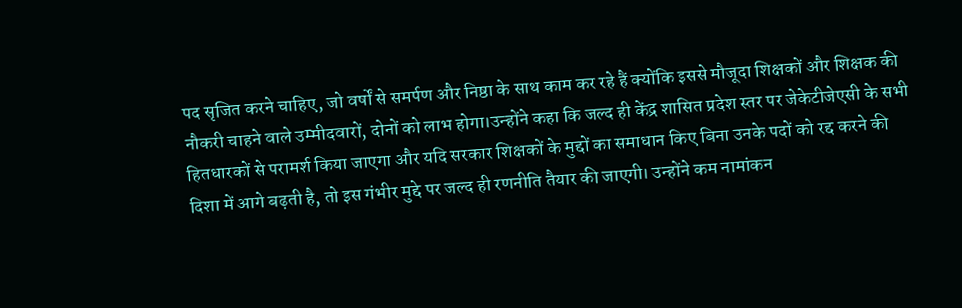पद सृजित करने चाहिए, जो वर्षों से समर्पण और निष्ठा के साथ काम कर रहे हैं क्योंकि इससे मौजूदा शिक्षकों और शिक्षक की नौकरी चाहने वाले उम्मीदवारों, दोनों को लाभ होगा।उन्होंने कहा कि जल्द ही केंद्र शासित प्रदेश स्तर पर जेकेटीजेएसी के सभी हितधारकों से परामर्श किया जाएगा और यदि सरकार शिक्षकों के मुद्दों का समाधान किए बिना उनके पदों को रद्द करने की दिशा में आगे बढ़ती है, तो इस गंभीर मुद्दे पर जल्द ही रणनीति तैयार की जाएगी। उन्होंने कम नामांकन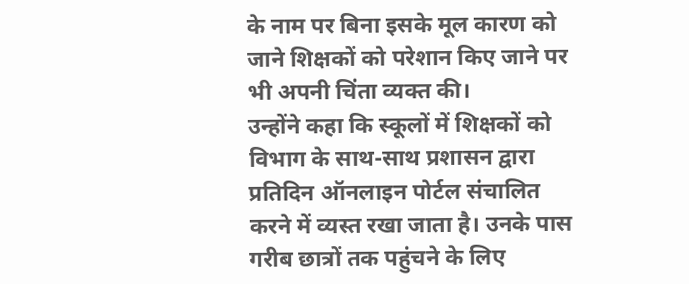के नाम पर बिना इसके मूल कारण को जाने शिक्षकों को परेशान किए जाने पर भी अपनी चिंता व्यक्त की।
उन्होंने कहा कि स्कूलों में शिक्षकों को विभाग के साथ-साथ प्रशासन द्वारा प्रतिदिन ऑनलाइन पोर्टल संचालित करने में व्यस्त रखा जाता है। उनके पास गरीब छात्रों तक पहुंचने के लिए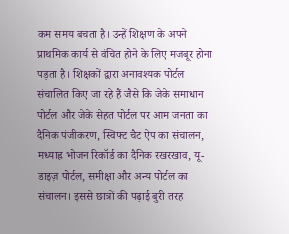कम समय बचता है। उन्हें शिक्षण के अपने प्राथमिक कार्य से वंचित होने के लिए मजबूर होना पड़ता है। शिक्षकों द्वारा अनावश्यक पोर्टल संचालित किए जा रहे हैं जैसे कि जेके समाधान पोर्टल और जेके सेहत पोर्टल पर आम जनता का दैनिक पंजीकरण, स्विफ्ट चैट ऐप का संचालन, मध्याह्न भोजन रिकॉर्ड का दैनिक रखरखाव, यू-डाइज़ पोर्टल, समीक्षा और अन्य पोर्टल का संचालन। इससे छात्रों की पढ़ाई बुरी तरह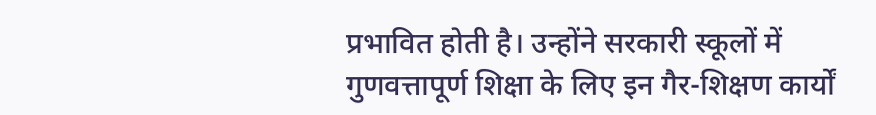प्रभावित होती है। उन्होंने सरकारी स्कूलों में गुणवत्तापूर्ण शिक्षा के लिए इन गैर-शिक्षण कार्यों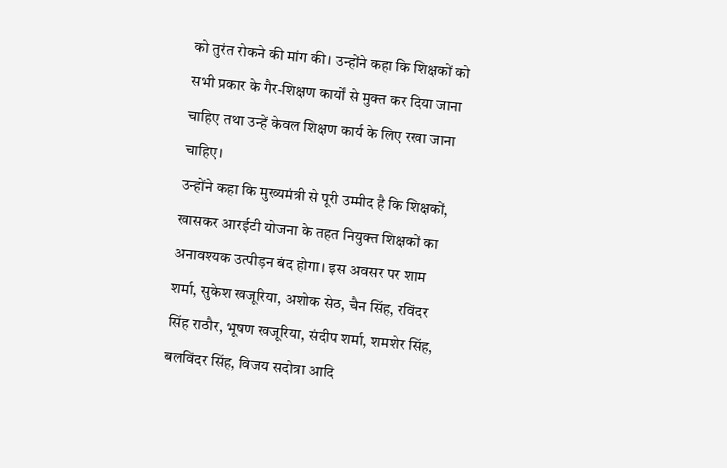को तुरंत रोकने की मांग की। उन्होंने कहा कि शिक्षकों को सभी प्रकार के गैर-शिक्षण कार्यों से मुक्त कर दिया जाना चाहिए तथा उन्हें केवल शिक्षण कार्य के लिए रखा जाना चाहिए।
उन्होंने कहा कि मुख्यमंत्री से पूरी उम्मीद है कि शिक्षकों, खासकर आरईटी योजना के तहत नियुक्त शिक्षकों का अनावश्यक उत्पीड़न बंद होगा। इस अवसर पर शाम शर्मा, सुकेश खजूरिया, अशोक सेठ, चैन सिंह, रविंदर सिंह राठौर, भूषण खजूरिया, संदीप शर्मा, शमशेर सिंह, बलविंदर सिंह, विजय सदोत्रा आदि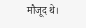मौजूद थे।